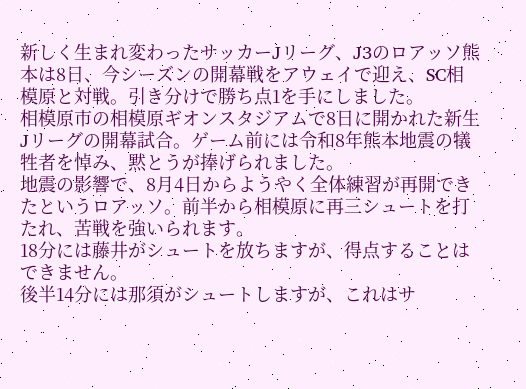新しく生まれ変わったサッカーJリーグ、J3のロアッソ熊本は8日、今シーズンの開幕戦をアウェイで迎え、SC相模原と対戦。引き分けで勝ち点1を手にしました。
相模原市の相模原ギオンスタジアムで8日に開かれた新生Jリーグの開幕試合。ゲーム前には令和8年熊本地震の犠牲者を悼み、黙とうが捧げられました。
地震の影響で、8月4日からようやく全体練習が再開できたというロアッソ。前半から相模原に再三シュートを打たれ、苦戦を強いられます。
18分には藤井がシュートを放ちますが、得点することはできません。
後半14分には那須がシュートしますが、これはサ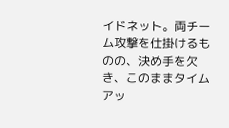イドネット。両チーム攻撃を仕掛けるものの、決め手を欠き、このままタイムアッ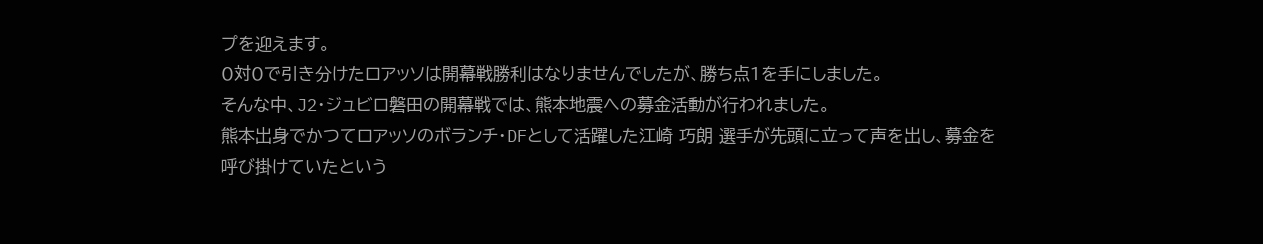プを迎えます。
0対0で引き分けたロアッソは開幕戦勝利はなりませんでしたが、勝ち点1を手にしました。
そんな中、J2・ジュビロ磐田の開幕戦では、熊本地震への募金活動が行われました。
熊本出身でかつてロアッソのボランチ・DFとして活躍した江崎 巧朗 選手が先頭に立って声を出し、募金を呼び掛けていたという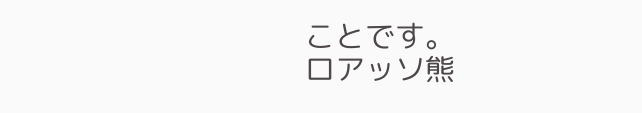ことです。
ロアッソ熊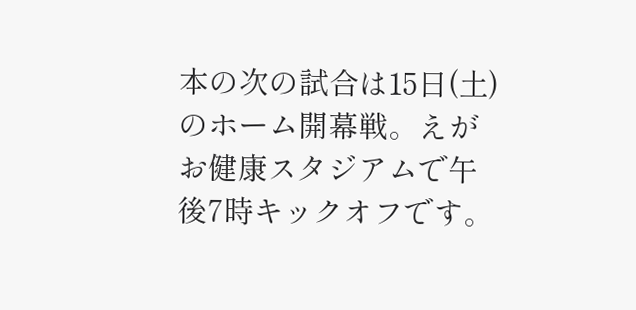本の次の試合は15日(土)のホーム開幕戦。えがお健康スタジアムで午後7時キックオフです。